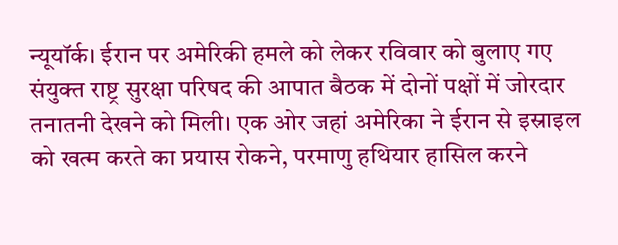न्यूयॉर्क। ईरान पर अमेरिकी हमले को लेकर रविवार को बुलाए गए संयुक्त राष्ट्र सुरक्षा परिषद की आपात बैठक में दोनों पक्षों में जोरदार तनातनी देखने को मिली। एक ओर जहां अमेरिका ने ईरान से इस्राइल को खत्म करते का प्रयास रोकने, परमाणु हथियार हासिल करने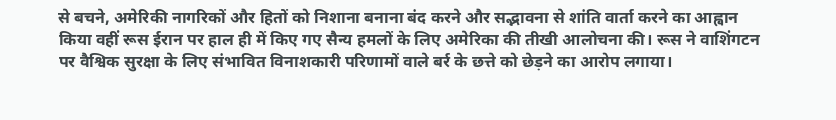से बचने, अमेरिकी नागरिकों और हितों को निशाना बनाना बंद करने और सद्भावना से शांति वार्ता करने का आह्वान किया वहीं रूस ईरान पर हाल ही में किए गए सैन्य हमलों के लिए अमेरिका की तीखी आलोचना की। रूस ने वाशिंगटन पर वैश्विक सुरक्षा के लिए संभावित विनाशकारी परिणामों वाले बर्र के छत्ते को छेड़ने का आरोप लगाया।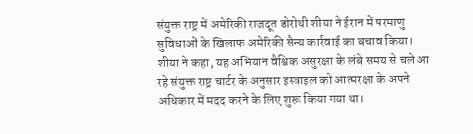संयुक्त राष्ट्र में अमेरिकी राजदूत डोरोथी शीया ने ईरान में परमाणु सुविधाओं के खिलाफ अमेरिकी सैन्य कार्रवाई का बचाव किया। शीया ने कहा, यह अभियान वैश्विक असुरक्षा के लंबे समय से चले आ रहे संयुक्त राष्ट्र चार्टर के अनुसार इस्त्राइल को आत्मरक्षा के अपने अधिकार में मदद करने के लिए शुरू किया गया था।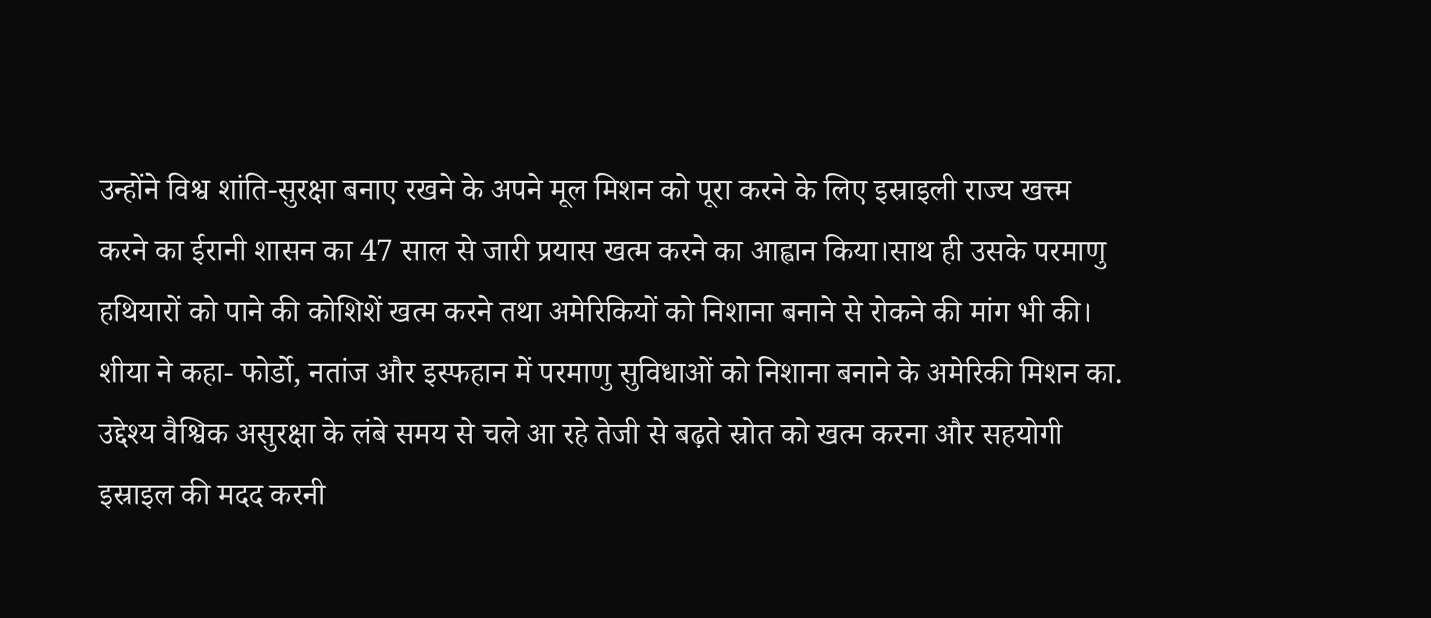उन्होंने विश्व शांति-सुरक्षा बनाए रखने के अपने मूल मिशन को पूरा करने के लिए इस्राइली राज्य खत्त्म करने का ईरानी शासन का 47 साल से जारी प्रयास खत्म करने का आह्वान किया।साथ ही उसके परमाणु हथियारों को पाने की कोशिशें खत्म करने तथा अमेरिकियों को निशाना बनाने से रोकने की मांग भी की। शीया ने कहा- फोर्डो, नतांज और इस्फहान में परमाणु सुविधाओं को निशाना बनाने के अमेरिकी मिशन का. उद्देश्य वैश्विक असुरक्षा के लंबे समय से चले आ रहे तेजी से बढ़ते स्रोत को खत्म करना और सहयोगी इस्राइल की मदद करनी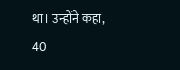था। उन्होंने कहा, 40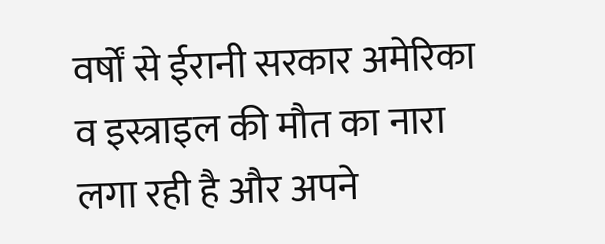वर्षों से ईरानी सरकार अमेरिका व इस्त्राइल की मौत का नारा लगा रही है और अपने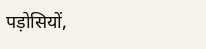पड़ोसियों,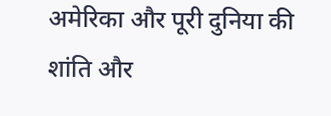अमेरिका और पूरी दुनिया की शांति और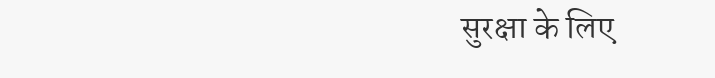सुरक्षा के लिए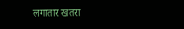लगातार खतरा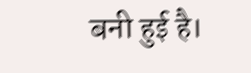बनी हुई है।